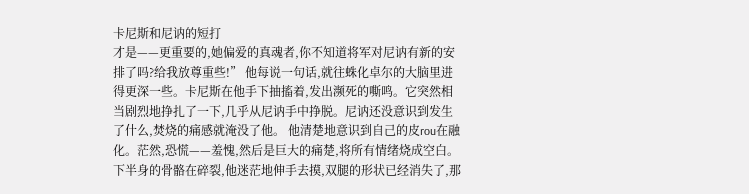卡尼斯和尼讷的短打
才是——更重要的,她偏爱的真魂者,你不知道将军对尼讷有新的安排了吗?给我放尊重些!” 他每说一句话,就往蛛化卓尔的大脑里进得更深一些。卡尼斯在他手下抽搐着,发出濒死的嘶鸣。它突然相当剧烈地挣扎了一下,几乎从尼讷手中挣脱。尼讷还没意识到发生了什么,焚烧的痛感就淹没了他。 他清楚地意识到自己的皮rou在融化。茫然,恐慌——羞愧,然后是巨大的痛楚,将所有情绪烧成空白。下半身的骨骼在碎裂,他迷茫地伸手去摸,双腿的形状已经消失了,那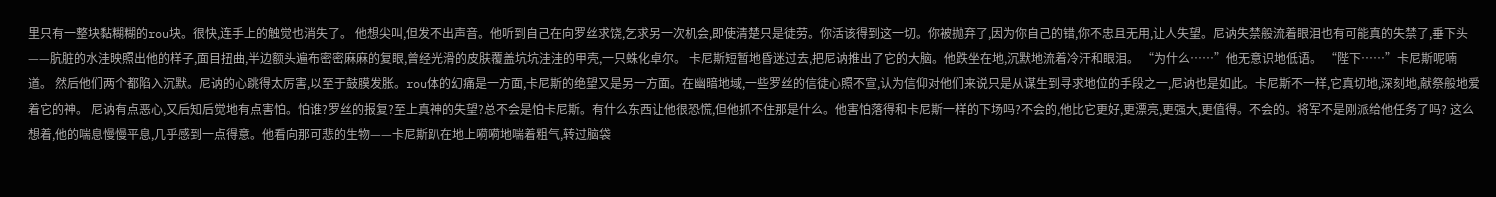里只有一整块黏糊糊的rou块。很快,连手上的触觉也消失了。 他想尖叫,但发不出声音。他听到自己在向罗丝求饶,乞求另一次机会,即使清楚只是徒劳。你活该得到这一切。你被抛弃了,因为你自己的错,你不忠且无用,让人失望。尼讷失禁般流着眼泪也有可能真的失禁了,垂下头——肮脏的水洼映照出他的样子,面目扭曲,半边额头遍布密密麻麻的复眼,曾经光滑的皮肤覆盖坑坑洼洼的甲壳,一只蛛化卓尔。 卡尼斯短暂地昏迷过去,把尼讷推出了它的大脑。他跌坐在地,沉默地流着冷汗和眼泪。 “为什么……”他无意识地低语。 “陛下……”卡尼斯呢喃道。 然后他们两个都陷入沉默。尼讷的心跳得太厉害,以至于鼓膜发胀。rou体的幻痛是一方面,卡尼斯的绝望又是另一方面。在幽暗地域,一些罗丝的信徒心照不宣,认为信仰对他们来说只是从谋生到寻求地位的手段之一,尼讷也是如此。卡尼斯不一样,它真切地,深刻地,献祭般地爱着它的神。 尼讷有点恶心,又后知后觉地有点害怕。怕谁?罗丝的报复?至上真神的失望?总不会是怕卡尼斯。有什么东西让他很恐慌,但他抓不住那是什么。他害怕落得和卡尼斯一样的下场吗?不会的,他比它更好,更漂亮,更强大,更值得。不会的。将军不是刚派给他任务了吗? 这么想着,他的喘息慢慢平息,几乎感到一点得意。他看向那可悲的生物——卡尼斯趴在地上嗬嗬地喘着粗气,转过脑袋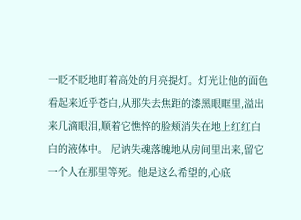一眨不眨地盯着高处的月亮提灯。灯光让他的面色看起来近乎苍白,从那失去焦距的漆黑眼眶里,溢出来几滴眼泪,顺着它憔悴的脸颊消失在地上红红白白的液体中。 尼讷失魂落魄地从房间里出来,留它一个人在那里等死。他是这么希望的,心底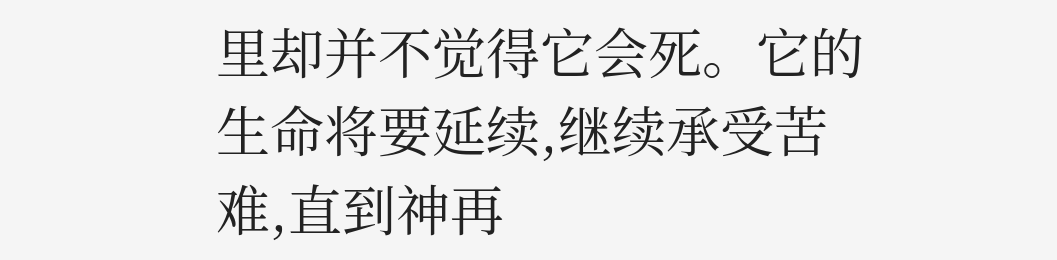里却并不觉得它会死。它的生命将要延续,继续承受苦难,直到神再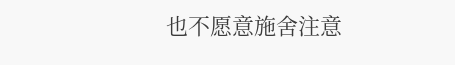也不愿意施舍注意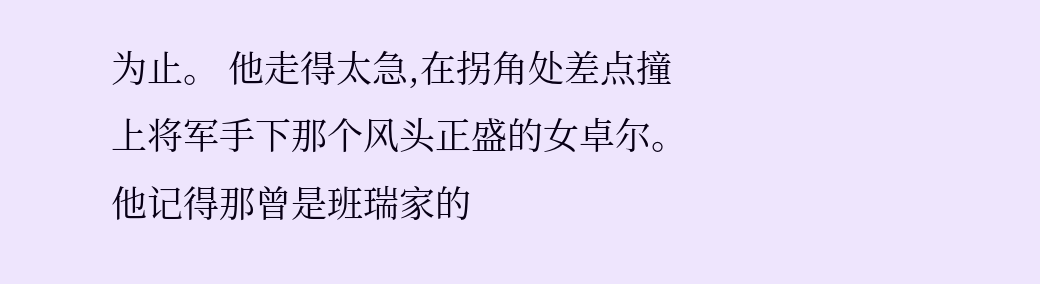为止。 他走得太急,在拐角处差点撞上将军手下那个风头正盛的女卓尔。他记得那曾是班瑞家的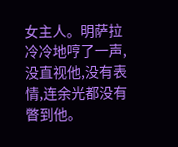女主人。明萨拉冷冷地哼了一声,没直视他,没有表情,连余光都没有瞥到他。